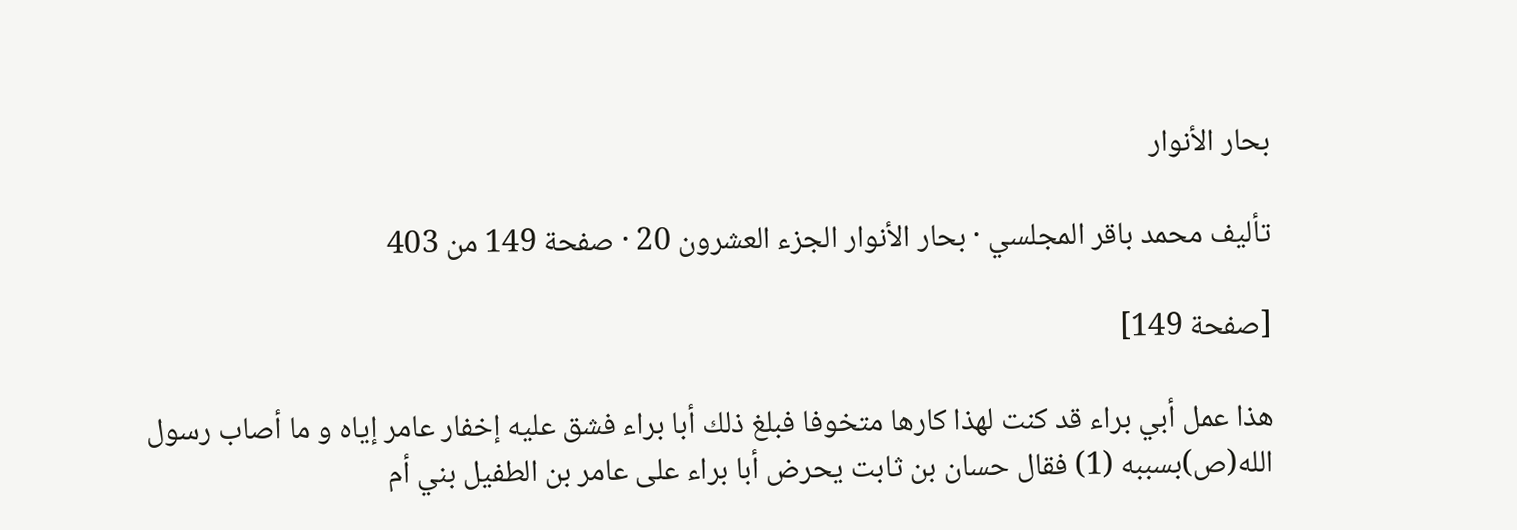بحار الأنوار

تأليف محمد باقر المجلسي · بحار الأنوار الجزء العشرون 20 · صفحة 149 من 403

[صفحة 149]

هذا عمل أبي براء قد كنت لهذا كارها متخوفا فبلغ ذلك أبا براء فشق عليه إخفار عامر إياه و ما أصاب رسول الله(ص)بسببه (1) فقال حسان بن ثابت يحرض أبا براء على عامر بن الطفيل بني أم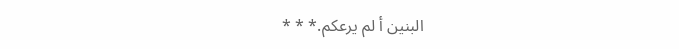البنين أ لم يرعكم.* * *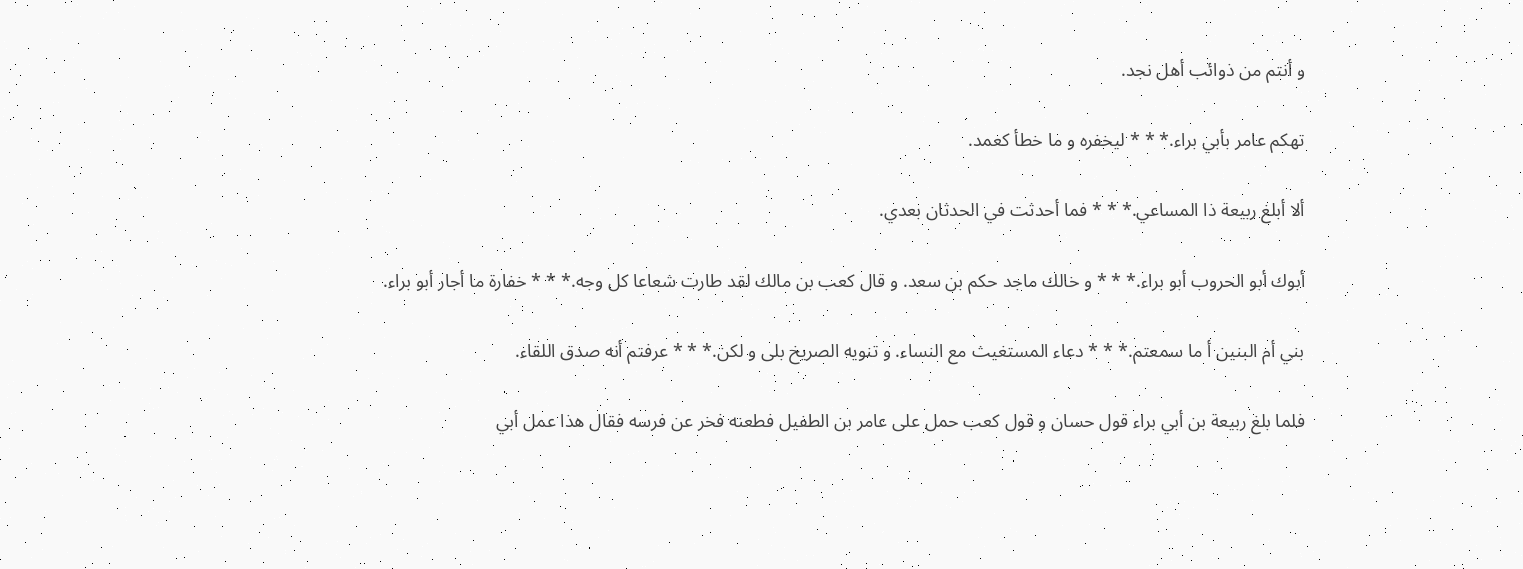و أنتم من ذوائب أهل نجد.

تهكم عامر بأبي براء.* * * ليخفره و ما خطأ كعمد.

ألا أبلغ ربيعة ذا المساعي.* * * فما أحدثت في الحدثان بعدي.

أبوك أبو الحروب أبو براء.* * * و خالك ماجد حكم بن سعد. و قال كعب بن مالك لقد طارت شعاعا كل وجه.* * * خفارة ما أجار أبو براء.

بني أم البنين أ ما سمعتم.* * * دعاء المستغيث مع النساء. و تنويه الصريخ بلى و لكن.* * * عرفتم أنه صدق اللقاء.

فلما بلغ ربيعة بن أبي براء قول حسان و قول كعب حمل على عامر بن الطفيل فطعنه فخر عن فرسه فقال هذا عمل أبي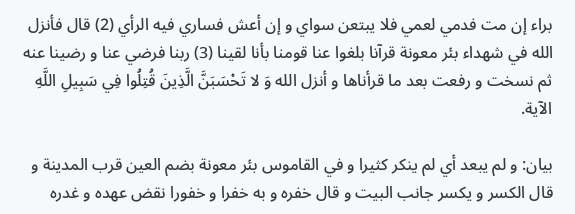براء إن مت فدمي لعمي فلا يبتعن سواي و إن أعش فساري فيه الرأي (2) قال فأنزل الله في شهداء بئر معونة قرآنا بلغوا عنا قومنا بأنا لقينا (3) ربنا فرضي عنا و رضينا عنه ثم نسخت و رفعت بعد ما قرأناها و أنزل الله وَ لا تَحْسَبَنَّ الَّذِينَ قُتِلُوا فِي سَبِيلِ اللَّهِ الآية.

بيان: و لم يبعد أي لم ينكر كثيرا و في القاموس بئر معونة بضم العين قرب المدينة و قال الكسر و يكسر جانب البيت و قال خفره و به خفرا و خفورا نقض عهده و غدره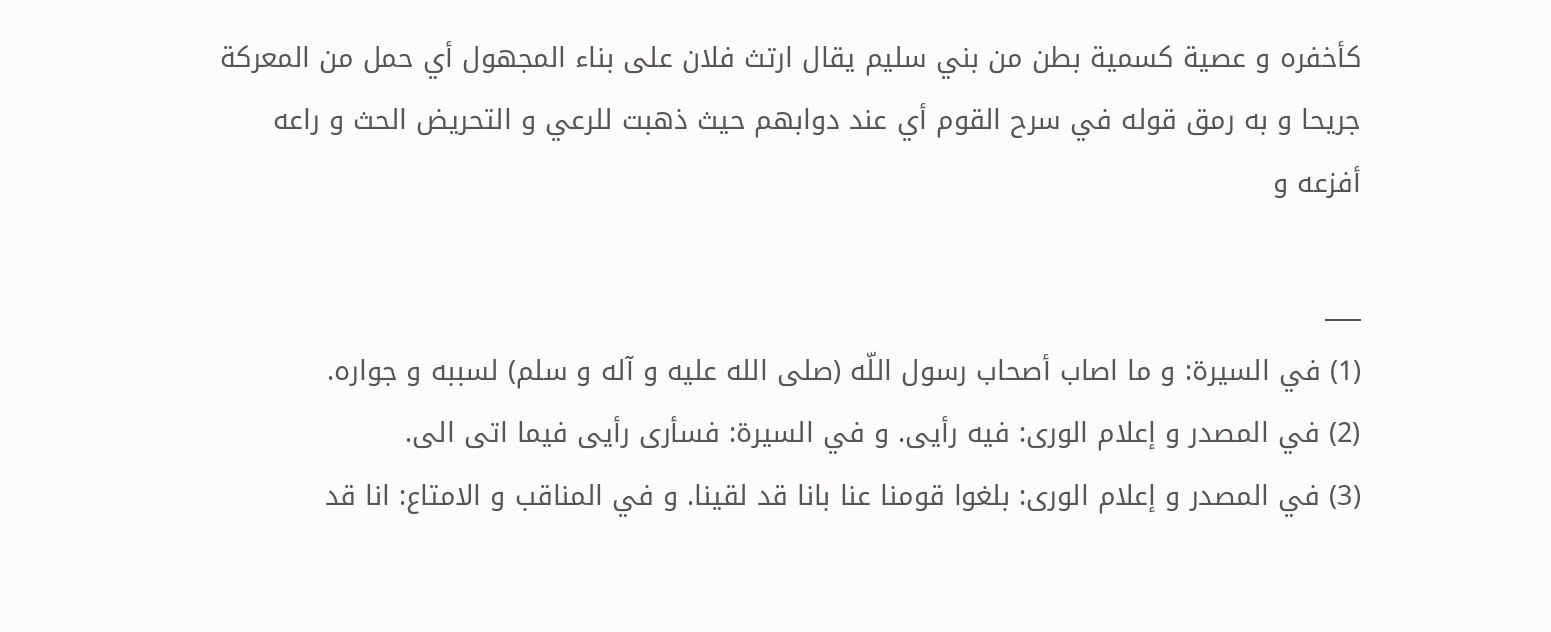كأخفره و عصية كسمية بطن من بني سليم يقال ارتث فلان على بناء المجهول أي حمل من المعركة جريحا و به رمق قوله في سرح القوم أي عند دوابهم حيث ذهبت للرعي و التحريض الحث و راعه أفزعه و

___
(1) في السيرة: و ما اصاب أصحاب رسول اللّه (صلى الله عليه و آله و سلم) لسببه و جواره.
(2) في المصدر و إعلام الورى: فيه رأيى. و في السيرة: فسأرى رأيى فيما اتى الى.
(3) في المصدر و إعلام الورى: بلغوا قومنا عنا بانا قد لقينا. و في المناقب و الامتاع: انا قد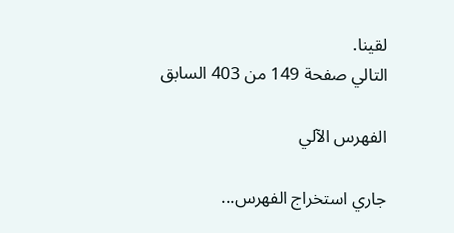لقينا.
التالي صفحة 149 من 403 السابق

الفهرس الآلي

جاري استخراج الفهرس...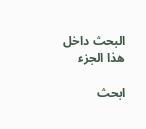البحث داخل هذا الجزء

ابحث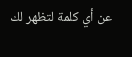عن أي كلمة لتظهر لك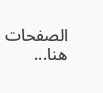الصفحات هنا...